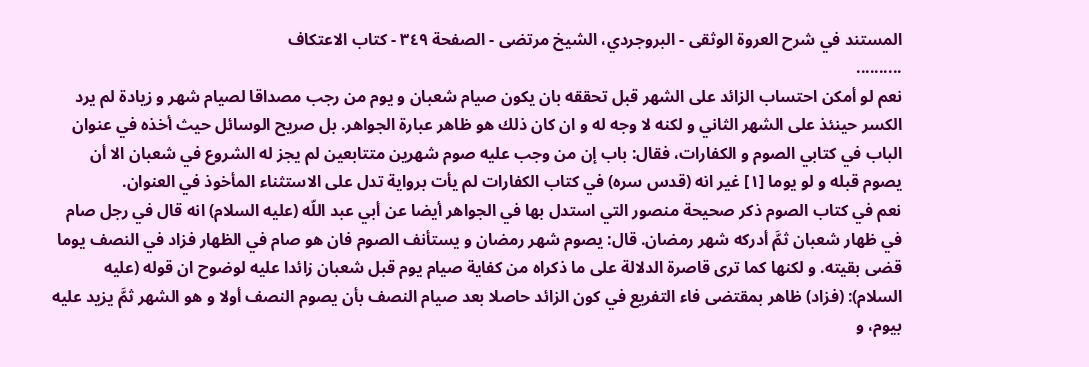المستند في شرح العروة الوثقى - البروجردي، الشيخ مرتضى - الصفحة ٣٤٩ - كتاب الاعتكاف
..........
نعم لو أمكن احتساب الزائد على الشهر قبل تحققه بان يكون صيام شعبان و يوم من رجب مصداقا لصيام شهر و زيادة لم يرد الكسر حينئذ على الشهر الثاني و لكنه لا وجه له و ان كان ذلك هو ظاهر عبارة الجواهر. بل صريح الوسائل حيث أخذه في عنوان الباب في كتابي الصوم و الكفارات، فقال: باب إن من وجب عليه صوم شهرين متتابعين لم يجز له الشروع في شعبان الا أن يصوم قبله و لو يوما [١] غير انه (قدس سره) في كتاب الكفارات لم يأت برواية تدل على الاستثناء المأخوذ في العنوان.
نعم في كتاب الصوم ذكر صحيحة منصور التي استدل بها في الجواهر أيضا عن أبي عبد اللّه (عليه السلام) انه قال في رجل صام في ظهار شعبان ثمَّ أدركه شهر رمضان. قال: يصوم شهر رمضان و يستأنف الصوم فان هو صام في الظهار فزاد في النصف يوما قضى بقيته. و لكنها كما ترى قاصرة الدلالة على ما ذكراه من كفاية صيام يوم قبل شعبان زائدا عليه لوضوح ان قوله (عليه السلام): (فزاد) ظاهر بمقتضى فاء التفريع في كون الزائد حاصلا بعد صيام النصف بأن يصوم النصف أولا و هو الشهر ثمَّ يزيد عليه بيوم، و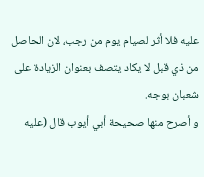عليه فلا أثر لصيام يوم من رجب، لان الحاصل من ذي قبل لا يكاد يتصف بعنوان الزيادة على شعبان بوجه.
و أصرح منها صحيحة أبي أيوب قال (عليه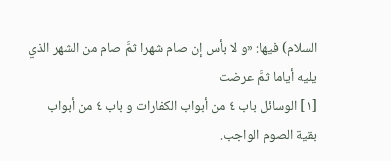السلام) فيها: «و لا بأس إن صام شهرا ثمَّ صام من الشهر الذي يليه أياما ثمَّ عرضت
[١] الوسائل باب ٤ من أبواب الكفارات و باب ٤ من أبواب بقية الصوم الواجب.